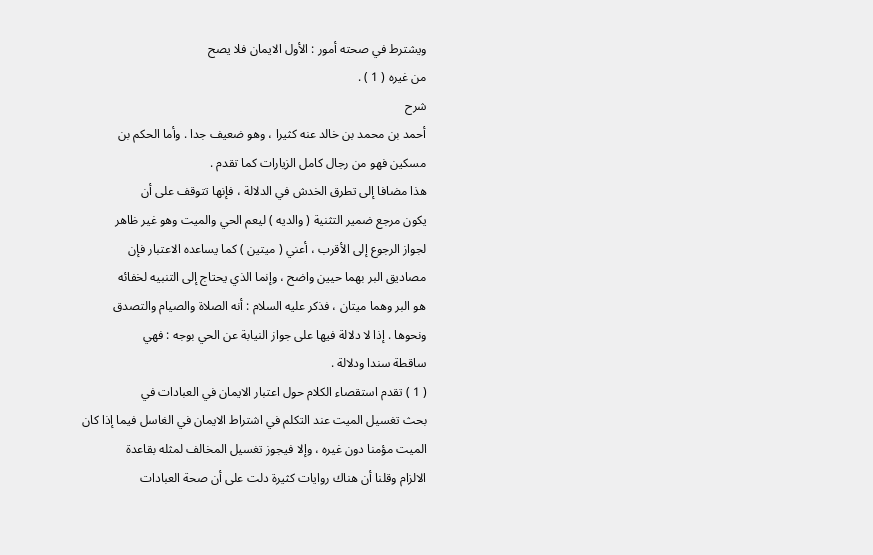ويشترط في صحته أمور : الأول الايمان فلا يصح
من غيره ( 1 ) .
شرح
أحمد بن محمد بن خالد عنه كثيرا ، وهو ضعيف جدا . وأما الحكم بن
مسكين فهو من رجال كامل الزيارات كما تقدم .
هذا مضافا إلى تطرق الخدش في الدلالة ، فإنها تتوقف على أن
يكون مرجع ضمير التثنية ( والديه ) ليعم الحي والميت وهو غير ظاهر
لجواز الرجوع إلى الأقرب ، أعني ( ميتين ) كما يساعده الاعتبار فإن
مصاديق البر بهما حيين واضح ، وإنما الذي يحتاج إلى التنبيه لخفائه
هو البر وهما ميتان ، فذكر عليه السلام : أنه الصلاة والصيام والتصدق
ونحوها . إذا لا دلالة فيها على جواز النيابة عن الحي بوجه : فهي
ساقطة سندا ودلالة .
( 1 ) تقدم استقصاء الكلام حول اعتبار الايمان في العبادات في
بحث تغسيل الميت عند التكلم في اشتراط الايمان في الغاسل فيما إذا كان
الميت مؤمنا دون غيره ، وإلا فيجوز تغسيل المخالف لمثله بقاعدة
الالزام وقلنا أن هناك روايات كثيرة دلت على أن صحة العبادات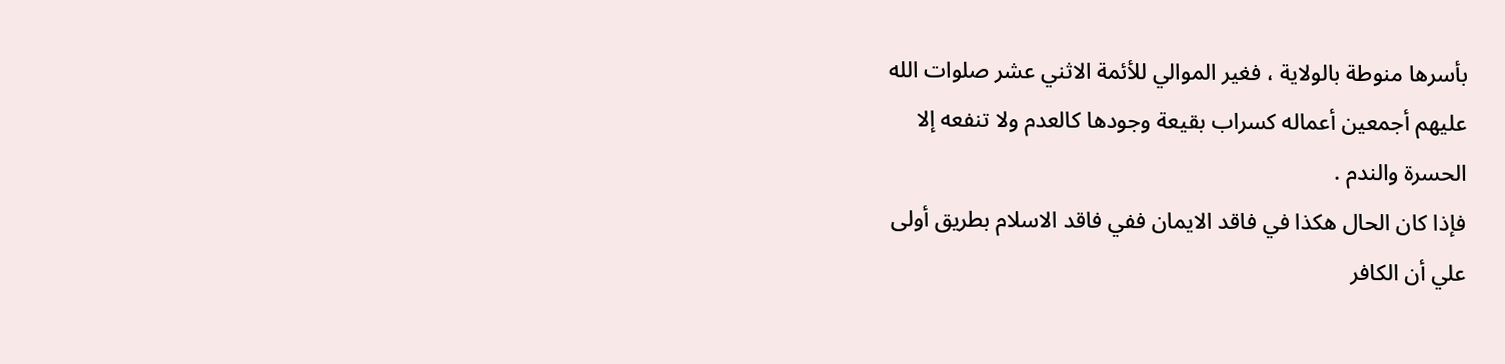بأسرها منوطة بالولاية ، فغير الموالي للأئمة الاثني عشر صلوات الله
عليهم أجمعين أعماله كسراب بقيعة وجودها كالعدم ولا تنفعه إلا
الحسرة والندم .
فإذا كان الحال هكذا في فاقد الايمان ففي فاقد الاسلام بطريق أولى
علي أن الكافر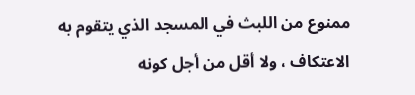ممنوع من اللبث في المسجد الذي يتقوم به
الاعتكاف ، ولا أقل من أجل كونه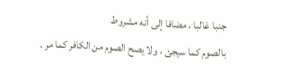جنبا غالبا ، مضافا إلى أنه مشروط
بالصوم كما سيجئ ، ولا يصح الصوم من الكافر كما مر .